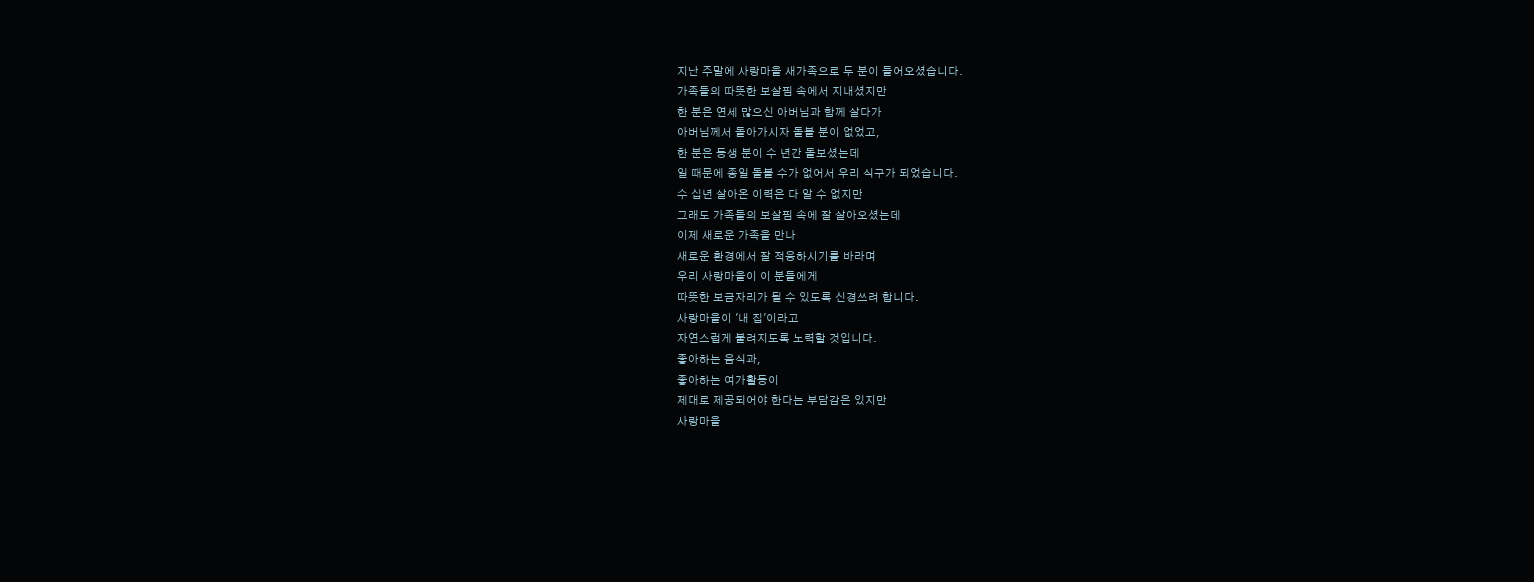지난 주말에 사랑마을 새가족으로 두 분이 들어오셨습니다.
가족들의 따뜻한 보살핌 속에서 지내셨지만
한 분은 연세 많으신 아버님과 함께 살다가
아버님께서 돌아가시자 돌볼 분이 없었고,
한 분은 동생 분이 수 년간 돌보셨는데
일 때문에 종일 돌볼 수가 없어서 우리 식구가 되었습니다.
수 십년 살아온 이력은 다 알 수 없지만
그래도 가족들의 보살핌 속에 잘 살아오셨는데
이제 새로운 가족을 만나
새로운 환경에서 잘 적응하시기를 바라며
우리 사랑마을이 이 분들에게
따뜻한 보금자리가 될 수 있도록 신경쓰려 합니다.
사랑마을이 '내 집'이라고
자연스럽게 불려지도록 노력할 것입니다.
좋아하는 음식과,
좋아하는 여가활동이
제대로 제공되어야 한다는 부담감은 있지만
사랑마을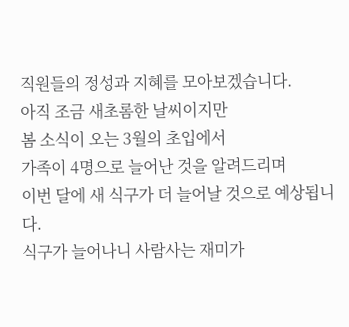직원들의 정성과 지혜를 모아보겠습니다.
아직 조금 새초롬한 날씨이지만
봄 소식이 오는 3월의 초입에서
가족이 4명으로 늘어난 것을 알려드리며
이번 달에 새 식구가 더 늘어날 것으로 예상됩니다.
식구가 늘어나니 사람사는 재미가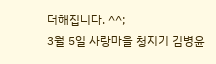더해집니다. ^^;
3월 5일 사랑마을 청지기 김병윤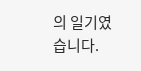의 일기였습니다.